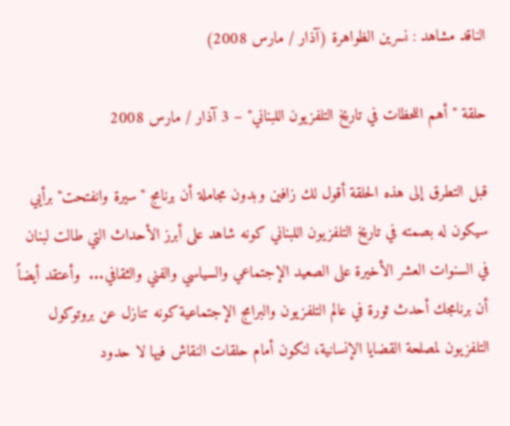الناقد مشاهد : نسرين الظواهرة (آذار / مارس 2008)

حلقة "أهم اللحظات في تاريخ التلفزيون اللبناني" – 3 آذار / مارس 2008

قبل التطرق إلى هذه الحلقة أقول لك زافين وبدون مجاملة أن برنامج "سيرة وانفتحت" برأيي سيكون له بصمته في تاريخ التلفزيون اللبناني كونه شاهد على أبرز الأحداث التي طالت لبنان في السنوات العشر الأخيرة على الصعيد الإجتماعي والسياسي والفني والثقافي...  وأعتقد أيضاً أن برنامجك أحدث ثورة في عالم التلفزيون والبرامج الإجتماعية كونه تنازل عن بروتوكول التلفزيون لمصلحة القضايا الإنسانية، لنكون أمام حلقات النقاش فيها لا حدود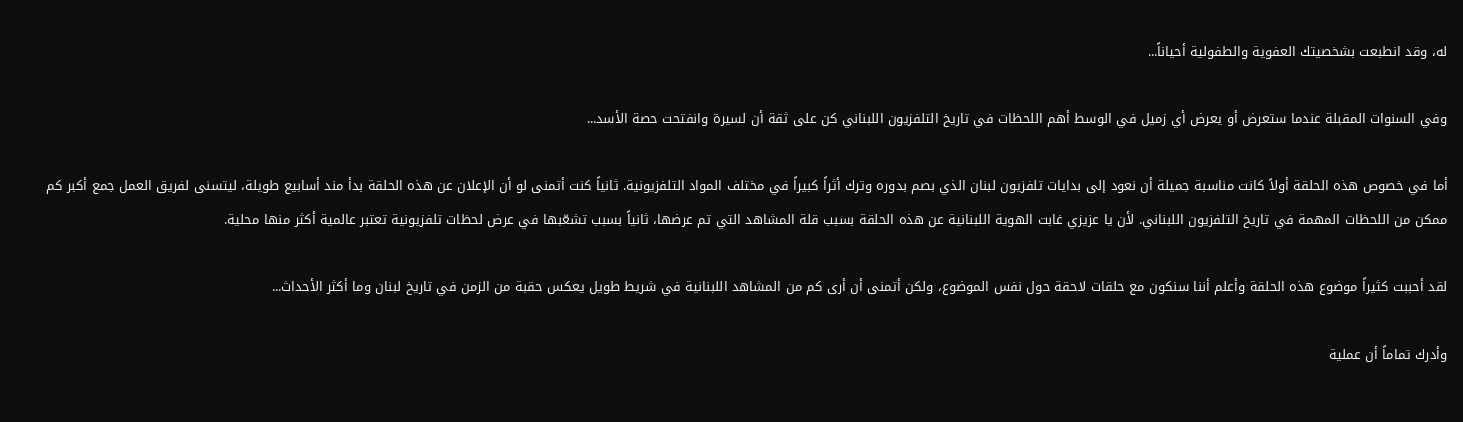له، وقد انطبعت بشخصيتك العفوية والطفولية أحياناً...

وفي السنوات المقبلة عندما ستعرض أو يعرض أي زميل في الوسط أهم اللحظات في تاريخ التلفزيون اللبناني كن على ثقة أن لسيرة وانفتحت حصة الأسد...

أما في خصوص هذه الحلقة أولاً كانت مناسبة جميلة أن نعود إلى بدايات تلفزيون لبنان الذي بصم بدوره وترك أثراً كبيراً في مختلف المواد التلفزيونية. ثانياً كنت أتمنى لو أن الإعلان عن هذه الحلقة بدأ مند أسابيع طويلة، ليتسنى لفريق العمل جمع أكبر كم ممكن من اللحظات المهمة في تاريخ التلفزيون اللبناني. لأن يا عزيزي غابت الهوية اللبنانية عن هذه الحلقة بسبب قلة المشاهد التي تم عرضها، ثانياً بسبب تشعّبها في عرض لحظات تلفزيونية تعتبر عالمية أكثر منها محلية.

لقد أحببت كثيراً موضوع هذه الحلقة وأعلم أننا سنكون مع حلقات لاحقة حول نفس الموضوع، ولكن أتمنى أن أرى كم من المشاهد اللبنانية في شريط طويل يعكس حقبة من الزمن في تاريخ لبنان وما أكثر الأحداث...

وأدرك تماماً أن عملية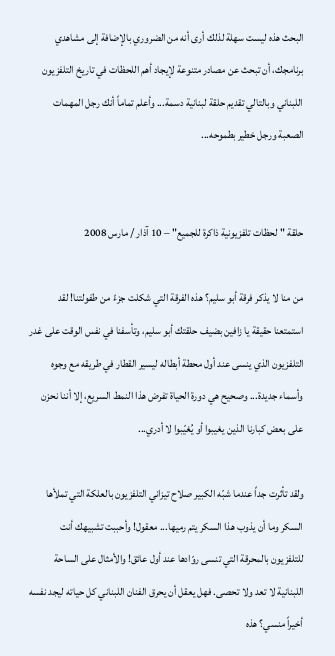البحث هذه ليست سهلة لذلك أرى أنه من الضروري بالإضافة إلى مشاهدي برنامجك، أن تبحث عن مصادر متنوعة لإيجاد أهم اللحظات في تاريخ التلفزيون اللبناني وبالتالي تقديم حلقة لبنانية دسمة... وأعلم تماماً أنك رجل المهمات الصعبة ورجل خطير بطموحه...


حلقة "لحظات تلفزيونية ذاكرة للجميع" – 10 آذار / مارس 2008

من منا لا يذكر فرقة أبو سليم؟ هذه الفرقة التي شكلت جزءً من طفولتنا! لقد استمتعنا حقيقة يا زافين بضيف حلقتك أبو سليم، وتأسفنا في نفس الوقت على غدر التلفزيون الذي ينسى عند أول محطة أبطاله ليسير القطار في طريقه مع وجوه وأسماء جديدة... وصحيح هي دورة الحياة تفرض هذا النمط السريع، إلا أننا نحزن على بعض كبارنا الذين يغيبوا أو يُغيّبوا لا أدري...

ولقد تأثرت جداً عندما شبّه الكبير صلاح تيزاني التلفزيون بالعلكة التي تملأها السكر وما أن يذوب هذا السكر يتم رميها... معقول! وأحببت تشبيهك أنت للتلفزيون بالمحرقة التي تنسى روّادها عند أول عائق! والأمثال على الساحة اللبنانية لا تعد ولا تحصى. فهل يعقل أن يحرق الفنان اللبناني كل حياته ليجد نفسه أخيراً منسي؟ هذه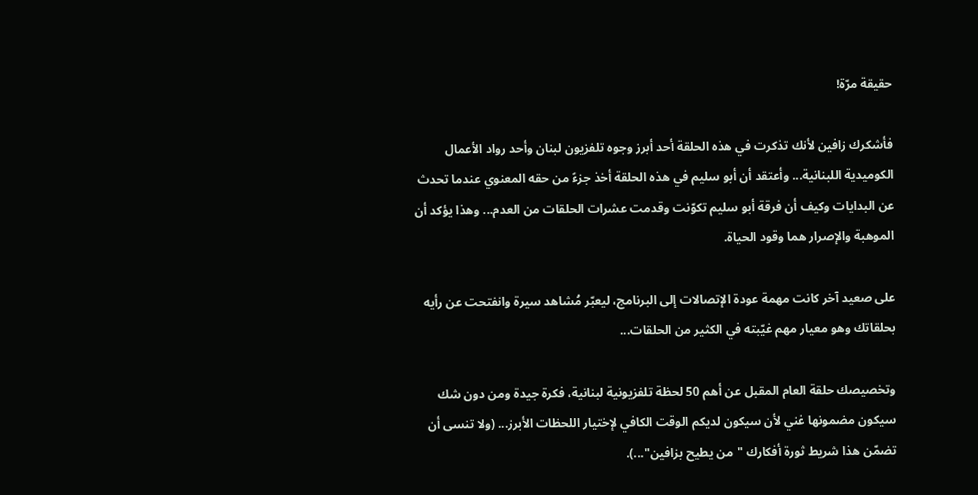حقيقة مرّة!

فأشكرك زافين لأنك تذكرت في هذه الحلقة أحد أبرز وجوه تلفزيون لبنان وأحد رواد الأعمال الكوميدية اللبنانية... وأعتقد أن أبو سليم في هذه الحلقة أخذ جزءً من حقه المعنوي عندما تحدث عن البدايات وكيف أن فرقة أبو سليم تكوّنت وقدمت عشرات الحلقات من العدم... وهذا يؤكد أن الموهبة والإصرار هما وقود الحياة.

على صعيد آخر كانت مهمة عودة الإتصالات إلى البرنامج، ليعبّر مُشاهد سيرة وانفتحت عن رأيه بحلقاتك وهو معيار مهم غيّبته في الكثير من الحلقات...

وتخصيصك حلقة العام المقبل عن أهم 50 لحظة تلفزيونية لبنانية، فكرة جيدة ومن دون شك سيكون مضمونها غني لأن سيكون لديكم الوقت الكافي لإختيار اللحظات الأبرز... (ولا تنسى أن تضمّن هذا شريط ثورة أفكارك "من يطيح بزافين"...).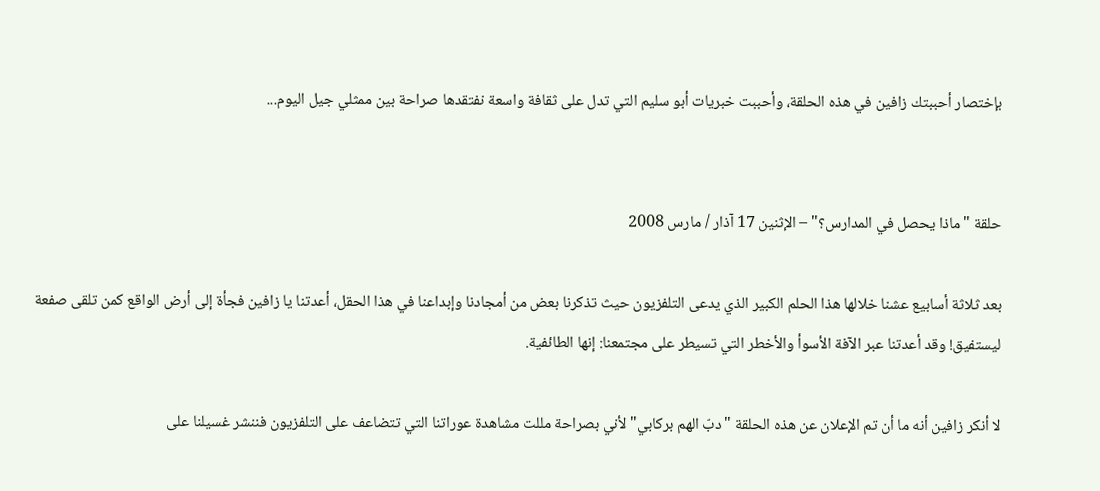بإختصار أحببتك زافين في هذه الحلقة، وأحببت خبريات أبو سليم التي تدل على ثقافة واسعة نفتقدها صراحة بين ممثلي جيل اليوم...


حلقة "ماذا يحصل في المدارس؟" – الإثنين 17 آذار / مارس 2008

بعد ثلاثة أسابيع عشنا خلالها هذا الحلم الكبير الذي يدعى التلفزيون حيث تذكرنا بعض من أمجادنا وإبداعنا في هذا الحقل، أعدتنا يا زافين فجأة إلى أرض الواقع كمن تلقى صفعة ليستفيق! وقد أعدتنا عبر الآفة الأسوأ والأخطر التي تسيطر على مجتمعنا: إنها الطائفية.

لا أنكر زافين أنه ما أن تم الإعلان عن هذه الحلقة "دبّ الهم بركابي" لأني بصراحة مللت مشاهدة عوراتنا التي تتضاعف على التلفزيون فننشر غسيلنا على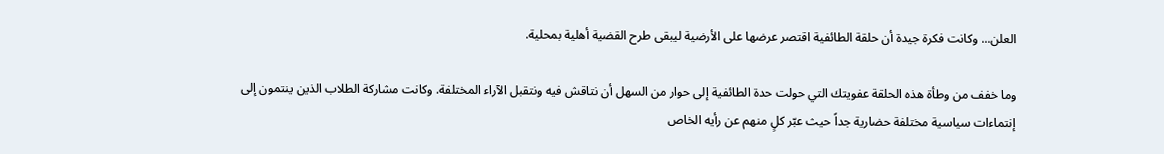العلن... وكانت فكرة جيدة أن حلقة الطائفية اقتصر عرضها على الأرضية ليبقى طرح القضية أهلية بمحلية.

وما خفف من وطأة هذه الحلقة عفويتك التي حولت حدة الطائفية إلى حوار من السهل أن نتاقش فيه ونتقبل الآراء المختلفة. وكانت مشاركة الطلاب الذين ينتمون إلى إنتماءات سياسية مختلفة حضارية جداً حيث عبّر كلٍ منهم عن رأيه الخاص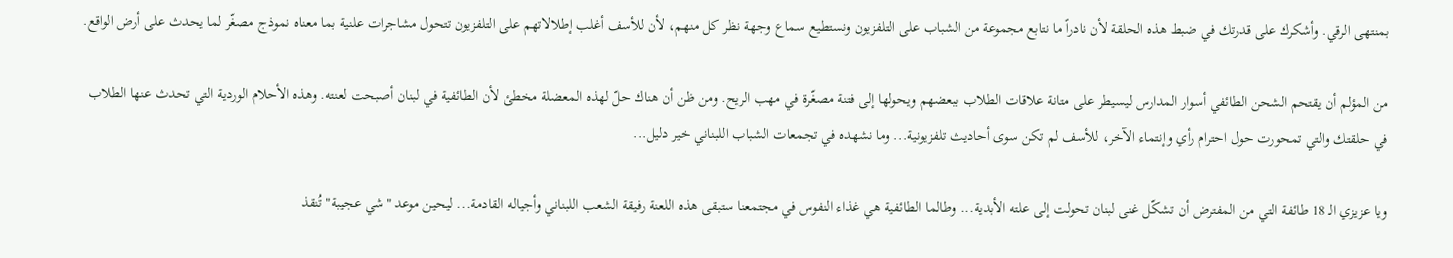بمنتهى الرقي. وأشكرك على قدرتك في ضبط هذه الحلقة لأن نادراً ما نتابع مجموعة من الشباب على التلفزيون ونستطيع سماع وجهة نظر كل منهم، لأن للأسف أغلب إطلالاتهم على التلفزيون تتحول مشاجرات علنية بما معناه نموذج مصغّر لما يحدث على أرض الواقع.

من المؤلم أن يقتحم الشحن الطائفي أسوار المدارس ليسيطر على متانة علاقات الطلاب ببعضهم ويحولها إلى فتنة مصغّرة في مهب الريح. ومن ظن أن هناك حلّ لهذه المعضلة مخطئ لأن الطائفية في لبنان أصبحت لعنته. وهذه الأحلام الوردية التي تحدث عنها الطلاب في حلقتك والتي تمحورت حول احترام رأي وإنتماء الآخر، للأسف لم تكن سوى أحاديث تلفزيونية... وما نشهده في تجمعات الشباب اللبناني خير دليل...

ويا عزيزي الـ 18 طائفة التي من المفترض أن تشكّل غنى لبنان تحولت إلى علته الأبدية... وطالما الطائفية هي غذاء النفوس في مجتمعنا ستبقى هذه اللعنة رفيقة الشعب اللبناني وأجياله القادمة... ليحين موعد "شي عجيبة" تُنقذ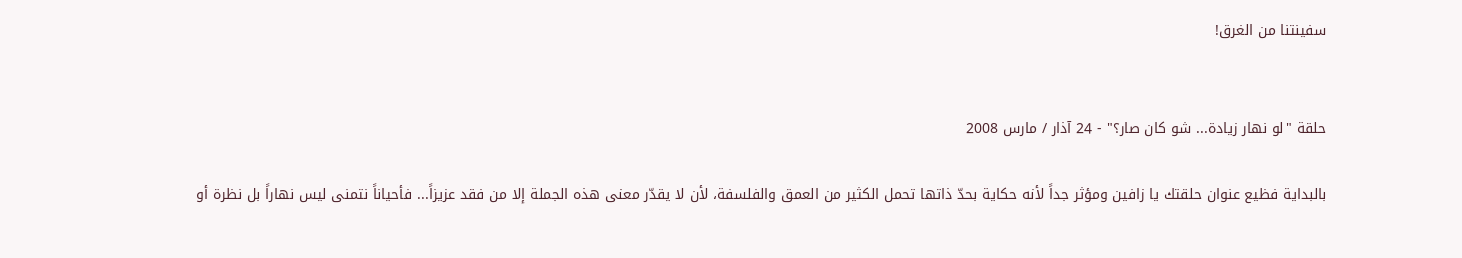سفينتنا من الغرق!


حلقة "لو نهار زيادة... شو كان صار؟" - 24 آذار / مارس 2008

بالبداية فظيع عنوان حلقتك يا زافين ومؤثر جداً لأنه حكاية بحدّ ذاتها تحمل الكثير من العمق والفلسفة، لأن لا يقدّر معنى هذه الجملة إلا من فقد عزيزاً... فأحياناً نتمنى ليس نهاراً بل نظرة أو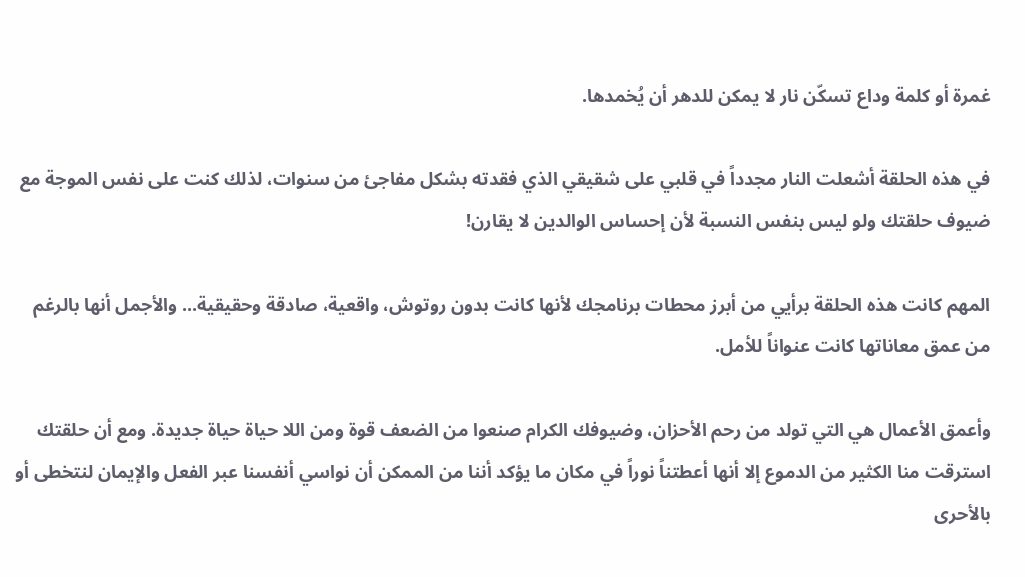غمرة أو كلمة وداع تسكّن نار لا يمكن للدهر أن يُخمدها.

في هذه الحلقة أشعلت النار مجدداً في قلبي على شقيقي الذي فقدته بشكل مفاجئ من سنوات، لذلك كنت على نفس الموجة مع ضيوف حلقتك ولو ليس بنفس النسبة لأن إحساس الوالدين لا يقارن!

المهم كانت هذه الحلقة برأيي من أبرز محطات برنامجك لأنها كانت بدون روتوش، واقعية، صادقة وحقيقية... والأجمل أنها بالرغم من عمق معاناتها كانت عنواناً للأمل.

وأعمق الأعمال هي التي تولد من رحم الأحزان، وضيوفك الكرام صنعوا من الضعف قوة ومن اللا حياة حياة جديدة. ومع أن حلقتك استرقت منا الكثير من الدموع إلا أنها أعطتناً نوراً في مكان ما يؤكد أننا من الممكن أن نواسي أنفسنا عبر الفعل والإيمان لنتخطى أو بالأحرى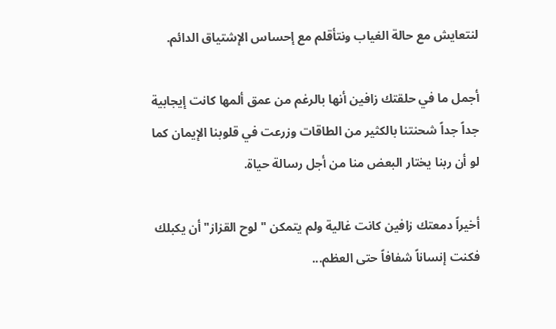لنتعايش مع حالة الغياب ونتأقلم مع إحساس الإشتياق الدائم.

أجمل ما في حلقتك زافين أنها بالرغم من عمق ألمها كانت إيجابية جداً جداً شحنتنا بالكثير من الطاقات وزرعت في قلوبنا الإيمان كما لو أن ربنا يختار البعض منا من أجل رسالة حياة.

أخيراً دمعتك زافين كانت غالية ولم يتمكن "لوح القزاز" أن يكبلك فكنت إنساناً شفافاً حتى العظم...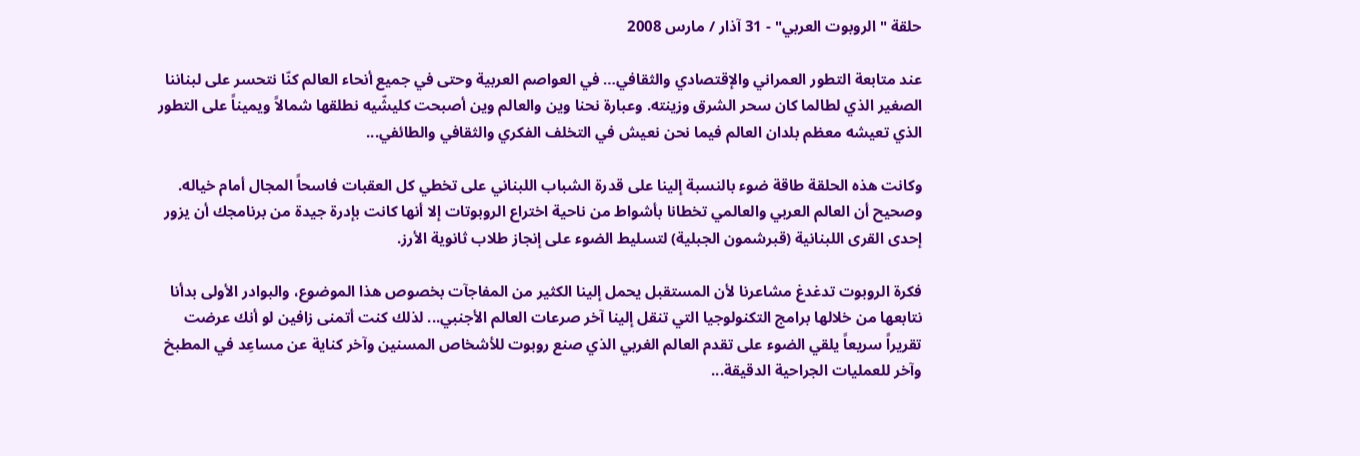حلقة "الروبوت العربي" - 31 آذار / مارس 2008

عند متابعة التطور العمراني والإقتصادي والثقافي… في العواصم العربية وحتى في جميع أنحاء العالم كنّا نتحسر على لبناننا الصغير الذي لطالما كان سحر الشرق وزينته. وعبارة نحنا وين والعالم وين أصبحت كليشّيه نطلقها شمالاً ويميناً على التطور الذي تعيشه معظم بلدان العالم فيما نحن نعيش في التخلف الفكري والثقافي والطائفي...

وكانت هذه الحلقة طاقة ضوء بالنسبة إلينا على قدرة الشباب اللبناني على تخطي كل العقبات فاسحاً المجال أمام خياله. وصحيح أن العالم العربي والعالمي تخطانا بأشواط من ناحية اختراع الروبوتات إلا أنها كانت بإدرة جيدة من برنامجك أن يزور إحدى القرى اللبنانية (قبرشمون الجبلية) لتسليط الضوء على إنجاز طلاب ثانوية الأرز.

فكرة الروبوت تدغدغ مشاعرنا لأن المستقبل يحمل إلينا الكثير من المفاجآت بخصوص هذا الموضوع، والبوادر الأولى بدأنا نتابعها من خلالها برامج التكنولوجيا التي تنقل إلينا آخر صرعات العالم الأجنبي... لذلك كنت أتمنى زافين لو أنك عرضت تقريراً سريعاً يلقي الضوء على تقدم العالم الغربي الذي صنع روبوت للأشخاص المسنين وآخر كناية عن مساعِد في المطبخ وآخر للعمليات الجراحية الدقيقة...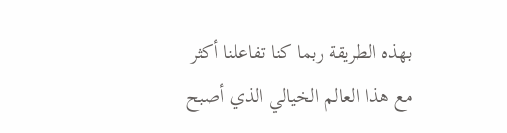بهذه الطريقة ربما كنا تفاعلنا أكثر مع هذا العالم الخيالي الذي أصبح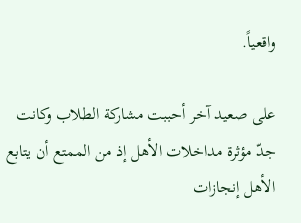واقعياً.

على صعيد آخر أحببت مشاركة الطلاب وكانت جدّ مؤثرة مداخلات الأهل إذ من الممتع أن يتابع الأهل إنجازات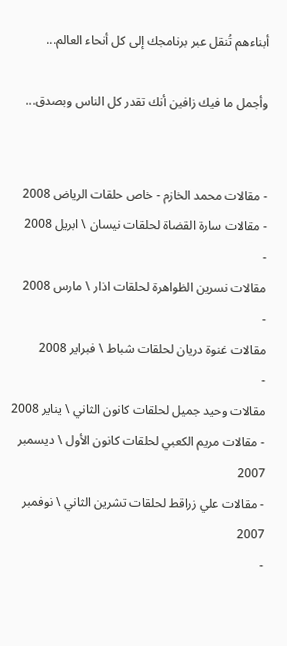أبناءهم تُنقل عبر برنامجك إلى كل أنحاء العالم...

وأجمل ما فيك زافين أنك تقدر كل الناس وبصدق...


- مقالات محمد الخازم - خاص حلقات الرياض 2008
- مقالات سارة القضاة لحلقات نيسان \ ابريل 2008
-
مقالات نسرين الظواهرة لحلقات اذار \ مارس 2008
-
مقالات غنوة دريان لحلقات شباط \ فبراير 2008
-
مقالات وحيد جميل لحلقات كانون الثاني \ يناير 2008
- مقالات مريم الكعبي لحلقات كانون الأول \ ديسمبر 2007
- مقالات علي زراقط لحلقات تشرين الثاني \ نوفمبر 2007
-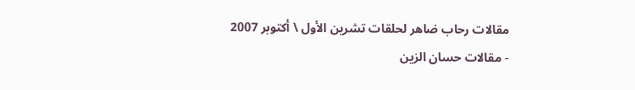مقالات رحاب ضاهر لحلقات تشرين الأول \ أكتوبر 2007
- مقالات حسان الزين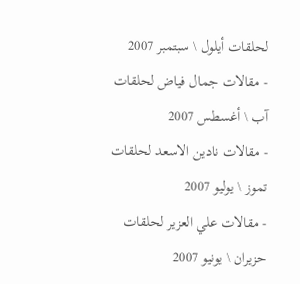لحلقات أيلول \ سبتمبر 2007
- مقالات جمال فياض لحلقات آب \ أغسطس 2007
- مقالات نادين الاسعد لحلقات تموز \ يوليو 2007
- مقالات علي العزير لحلقات حزيران \ يونيو 2007